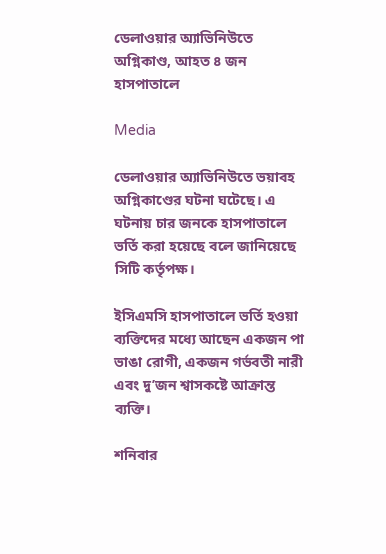ডেলাওয়ার অ্যাভিনিউতে অগ্নিকাণ্ড, আহত ৪ জন হাসপাতালে

Media

ডেলাওয়ার অ্যাভিনিউতে ভয়াবহ অগ্নিকাণ্ডের ঘটনা ঘটেছে। এ ঘটনায় চার জনকে হাসপাতালে ভর্তি করা হয়েছে বলে জানিয়েছে সিটি কর্তৃপক্ষ।

ইসিএমসি হাসপাতালে ভর্তি হওয়া ব্যক্তিদের মধ্যে আছেন একজন পা ভাঙা রোগী, একজন গর্ভবতী নারী এবং দু’জন শ্বাসকষ্টে আক্রান্ত ব্যক্তি।

শনিবার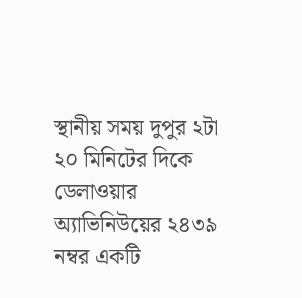স্থানীয় সময় দুপুর ২টা ২০ মিনিটের দিকে ডেলাওয়ার অ্যাভিনিউয়ের ২৪৩৯ নম্বর একটি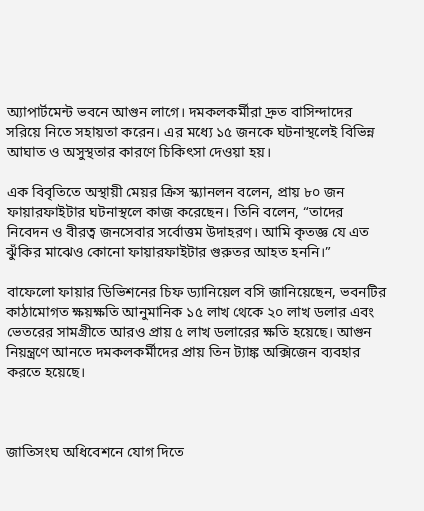অ্যাপার্টমেন্ট ভবনে আগুন লাগে। দমকলকর্মীরা দ্রুত বাসিন্দাদের সরিয়ে নিতে সহায়তা করেন। এর মধ্যে ১৫ জনকে ঘটনাস্থলেই বিভিন্ন আঘাত ও অসুস্থতার কারণে চিকিৎসা দেওয়া হয়।

এক বিবৃতিতে অস্থায়ী মেয়র ক্রিস স্ক্যানলন বলেন, প্রায় ৮০ জন ফায়ারফাইটার ঘটনাস্থলে কাজ করেছেন। তিনি বলেন, “তাদের নিবেদন ও বীরত্ব জনসেবার সর্বোত্তম উদাহরণ। আমি কৃতজ্ঞ যে এত ঝুঁকির মাঝেও কোনো ফায়ারফাইটার গুরুতর আহত হননি।”

বাফেলো ফায়ার ডিভিশনের চিফ ড্যানিয়েল বসি জানিয়েছেন, ভবনটির কাঠামোগত ক্ষয়ক্ষতি আনুমানিক ১৫ লাখ থেকে ২০ লাখ ডলার এবং ভেতরের সামগ্রীতে আরও প্রায় ৫ লাখ ডলারের ক্ষতি হয়েছে। আগুন নিয়ন্ত্রণে আনতে দমকলকর্মীদের প্রায় তিন ট্যাঙ্ক অক্সিজেন ব্যবহার করতে হয়েছে।



জাতিসংঘ অধিবেশনে যোগ দিতে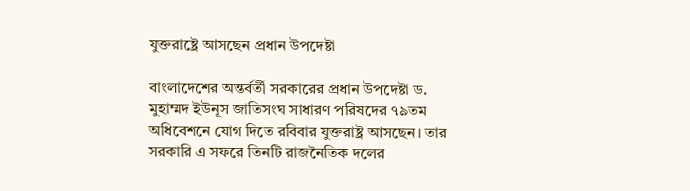যুক্তরাষ্ট্রে আসছেন প্রধান উপদেষ্টা

বাংলাদেশের অন্তর্বর্তী সরকারের প্রধান উপদেষ্টা ড. মুহাম্মদ ইউনূস জাতিসংঘ সাধারণ পরিষদের ৭৯তম অধিবেশনে যোগ দিতে রবিবার যুক্তরাষ্ট্র আসছেন। তার সরকারি এ সফরে তিনটি রাজনৈতিক দলের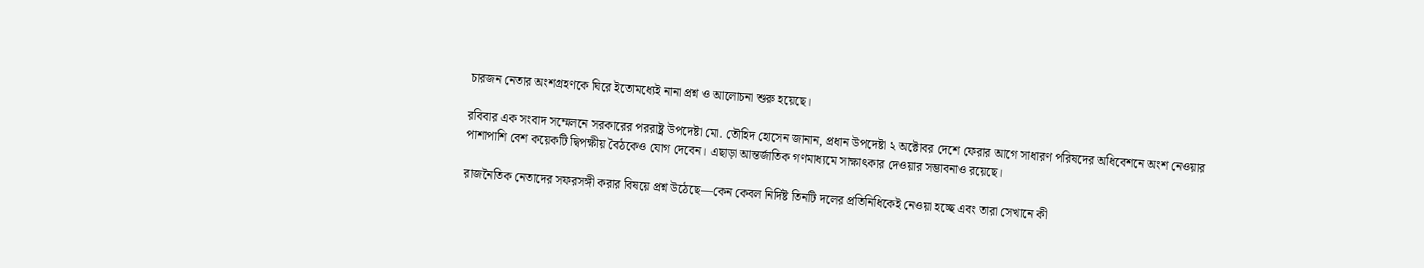চারজন নেতার অংশগ্রহণকে ঘিরে ইতোমধ্যেই নানা প্রশ্ন ও আলোচনা শুরু হয়েছে।

রবিবার এক সংবাদ সম্মেলনে সরকারের পররাষ্ট্র উপদেষ্টা মো. তৌহিদ হোসেন জানান, প্রধান উপদেষ্টা ২ অক্টোবর দেশে ফেরার আগে সাধারণ পরিষদের অধিবেশনে অংশ নেওয়ার পাশাপাশি বেশ কয়েকটি দ্বিপক্ষীয় বৈঠকেও যোগ দেবেন। এছাড়া আন্তর্জাতিক গণমাধ্যমে সাক্ষাৎকার দেওয়ার সম্ভাবনাও রয়েছে।

রাজনৈতিক নেতাদের সফরসঙ্গী করার বিষয়ে প্রশ্ন উঠেছে—কেন কেবল নির্দিষ্ট তিনটি দলের প্রতিনিধিকেই নেওয়া হচ্ছে এবং তারা সেখানে কী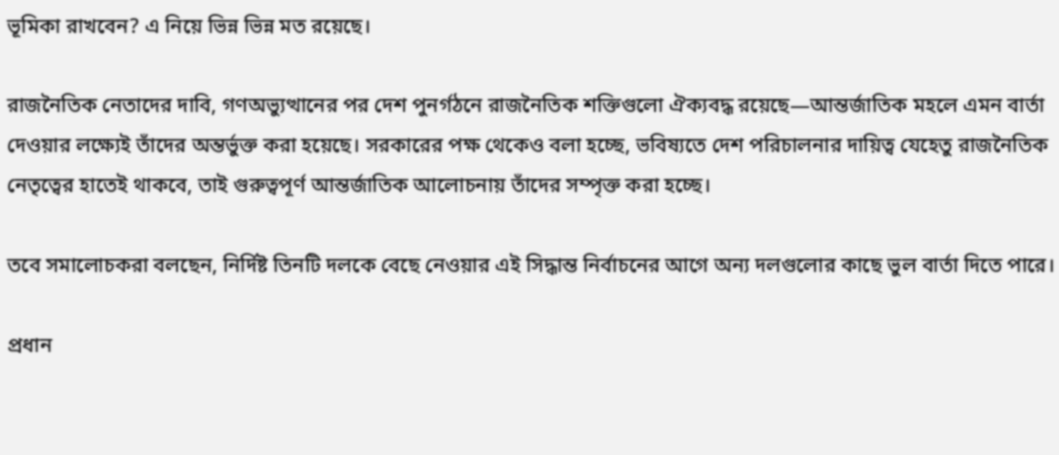ভূমিকা রাখবেন? এ নিয়ে ভিন্ন ভিন্ন মত রয়েছে।

রাজনৈতিক নেতাদের দাবি, গণঅভ্যুত্থানের পর দেশ পুনর্গঠনে রাজনৈতিক শক্তিগুলো ঐক্যবদ্ধ রয়েছে—আন্তর্জাতিক মহলে এমন বার্তা দেওয়ার লক্ষ্যেই তাঁদের অন্তর্ভুক্ত করা হয়েছে। সরকারের পক্ষ থেকেও বলা হচ্ছে, ভবিষ্যতে দেশ পরিচালনার দায়িত্ব যেহেতু রাজনৈতিক নেতৃত্বের হাতেই থাকবে, তাই গুরুত্বপূর্ণ আন্তর্জাতিক আলোচনায় তাঁদের সম্পৃক্ত করা হচ্ছে।

তবে সমালোচকরা বলছেন, নির্দিষ্ট তিনটি দলকে বেছে নেওয়ার এই সিদ্ধান্ত নির্বাচনের আগে অন্য দলগুলোর কাছে ভুল বার্তা দিতে পারে।

প্রধান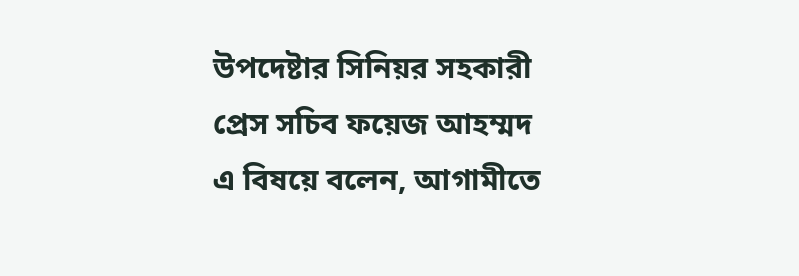উপদেষ্টার সিনিয়র সহকারী প্রেস সচিব ফয়েজ আহম্মদ এ বিষয়ে বলেন, আগামীতে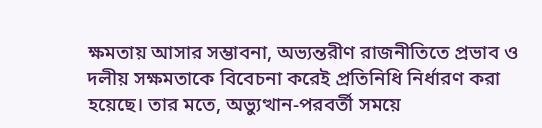ক্ষমতায় আসার সম্ভাবনা, অভ্যন্তরীণ রাজনীতিতে প্রভাব ও দলীয় সক্ষমতাকে বিবেচনা করেই প্রতিনিধি নির্ধারণ করা হয়েছে। তার মতে, অভ্যুত্থান-পরবর্তী সময়ে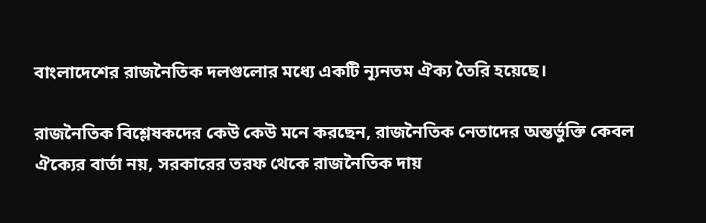বাংলাদেশের রাজনৈতিক দলগুলোর মধ্যে একটি ন্যূনতম ঐক্য তৈরি হয়েছে।

রাজনৈতিক বিশ্লেষকদের কেউ কেউ মনে করছেন, রাজনৈতিক নেতাদের অন্তর্ভুক্তি কেবল ঐক্যের বার্তা নয়, সরকারের তরফ থেকে রাজনৈতিক দায়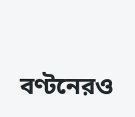বণ্টনেরও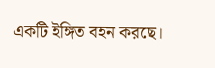একটি ইঙ্গিত বহন করছে।